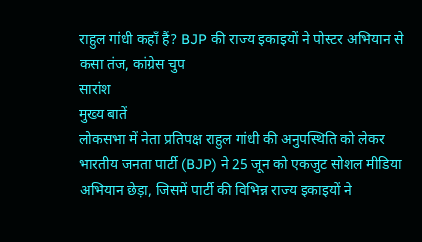राहुल गांधी कहाँ हैं? BJP की राज्य इकाइयों ने पोस्टर अभियान से कसा तंज, कांग्रेस चुप
सारांश
मुख्य बातें
लोकसभा में नेता प्रतिपक्ष राहुल गांधी की अनुपस्थिति को लेकर भारतीय जनता पार्टी (BJP) ने 25 जून को एकजुट सोशल मीडिया अभियान छेड़ा, जिसमें पार्टी की विभिन्न राज्य इकाइयों ने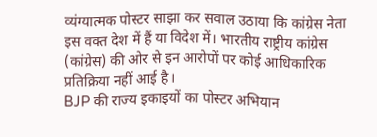व्यंग्यात्मक पोस्टर साझा कर सवाल उठाया कि कांग्रेस नेता इस वक्त देश में हैं या विदेश में। भारतीय राष्ट्रीय कांग्रेस (कांग्रेस) की ओर से इन आरोपों पर कोई आधिकारिक प्रतिक्रिया नहीं आई है।
BJP की राज्य इकाइयों का पोस्टर अभियान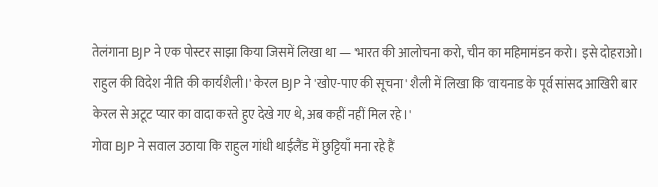तेलंगाना BJP ने एक पोस्टर साझा किया जिसमें लिखा था — 'भारत की आलोचना करो, चीन का महिमामंडन करो। इसे दोहराओ। राहुल की विदेश नीति की कार्यशैली।' केरल BJP ने 'खोए-पाए की सूचना' शैली में लिखा कि 'वायनाड के पूर्व सांसद आखिरी बार केरल से अटूट प्यार का वादा करते हुए देखे गए थे, अब कहीं नहीं मिल रहे।'
गोवा BJP ने सवाल उठाया कि राहुल गांधी थाईलैंड में छुट्टियाँ मना रहे हैं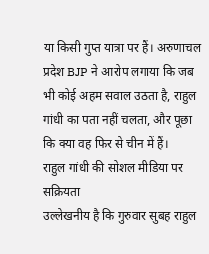या किसी गुप्त यात्रा पर हैं। अरुणाचल प्रदेश BJP ने आरोप लगाया कि जब भी कोई अहम सवाल उठता है, राहुल गांधी का पता नहीं चलता, और पूछा कि क्या वह फिर से चीन में हैं।
राहुल गांधी की सोशल मीडिया पर सक्रियता
उल्लेखनीय है कि गुरुवार सुबह राहुल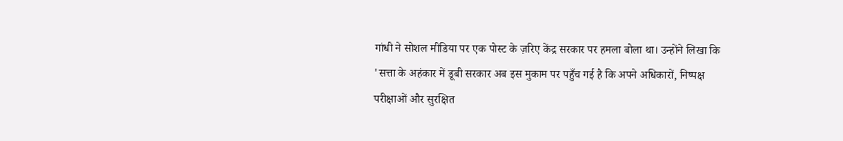गांधी ने सोशल मीडिया पर एक पोस्ट के ज़रिए केंद्र सरकार पर हमला बोला था। उन्होंने लिखा कि 'सत्ता के अहंकार में डूबी सरकार अब इस मुकाम पर पहुँच गई है कि अपने अधिकारों, निष्पक्ष परीक्षाओं और सुरक्षित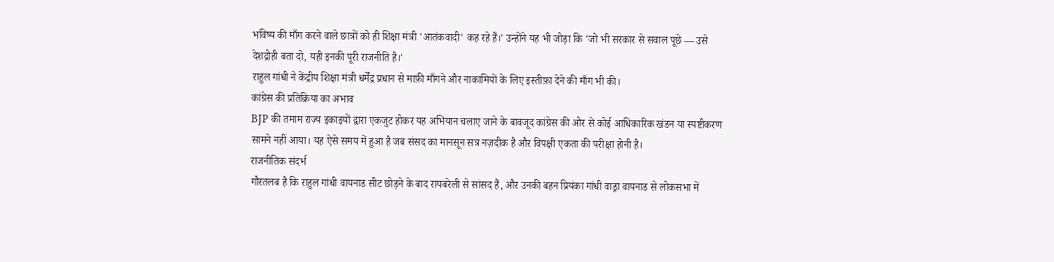भविष्य की माँग करने वाले छात्रों को ही शिक्षा मंत्री 'आतंकवादी' कह रहे हैं।' उन्होंने यह भी जोड़ा कि 'जो भी सरकार से सवाल पूछे — उसे देशद्रोही बता दो, यही इनकी पूरी राजनीति है।'
राहुल गांधी ने केंद्रीय शिक्षा मंत्री धर्मेंद्र प्रधान से माफ़ी माँगने और नाकामियों के लिए इस्तीफ़ा देने की माँग भी की।
कांग्रेस की प्रतिक्रिया का अभाव
BJP की तमाम राज्य इकाइयों द्वारा एकजुट होकर यह अभियान चलाए जाने के बावजूद कांग्रेस की ओर से कोई आधिकारिक खंडन या स्पष्टीकरण सामने नहीं आया। यह ऐसे समय में हुआ है जब संसद का मानसून सत्र नज़दीक है और विपक्षी एकता की परीक्षा होनी है।
राजनीतिक संदर्भ
गौरतलब है कि राहुल गांधी वायनाड सीट छोड़ने के बाद रायबरेली से सांसद हैं, और उनकी बहन प्रियंका गांधी वाड्रा वायनाड से लोकसभा में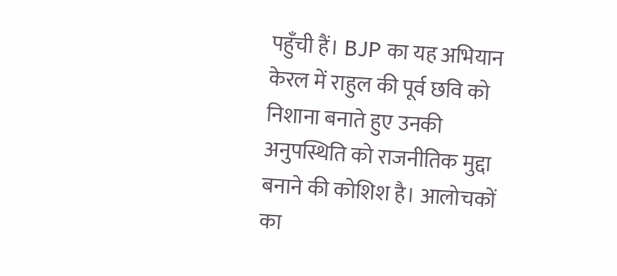पहुँची हैं। BJP का यह अभियान केरल में राहुल की पूर्व छवि को निशाना बनाते हुए उनकी अनुपस्थिति को राजनीतिक मुद्दा बनाने की कोशिश है। आलोचकों का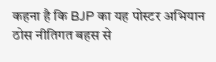कहना है कि BJP का यह पोस्टर अभियान ठोस नीतिगत बहस से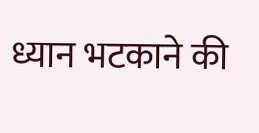ध्यान भटकाने की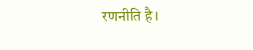रणनीति है।